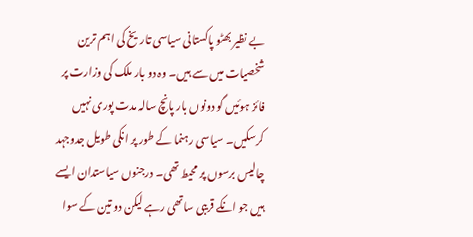بے نظیر بھٹو پاکستانی سیاسی تاریخ کی اہم ترین شخصیات میں سے ہیں۔ وہ دو بار ملک کی وزارت پر فائز ہوئیں گو دونوں بار پانچ سالہ مدت پوری نہیں کرسکیں۔ سیاسی رہنما کے طور پر انکی طویل جدوجہد چالیس برسوں پر محیط تھی۔ درجنوں سیاستدان ایسے ہیں جو انکے قریبی ساتھی رہے لیکن دو تین کے سوا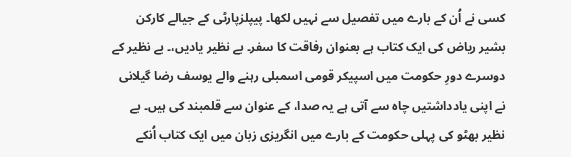کسی نے اُن کے بارے میں تفصیل سے نہیں لکھا۔ پیپلزپارٹی کے جیالے کارکن بشیر ریاض کی ایک کتاب ہے بعنوان رفاقت کا سفر۔ بے نظیر یادیں،۔ بے نظیر کے دوسرے دورِ حکومت میں اسپیکر قومی اسمبلی رہنے والے یوسف رضا گیلانی نے اپنی یادداشتیں چاہ سے آتی ہے یہ صدا، کے عنوان سے قلمبند کی ہیں۔ بے نظیر بھٹو کی پہلی حکومت کے بارے میں انگریزی زبان میں ایک کتاب اُنکے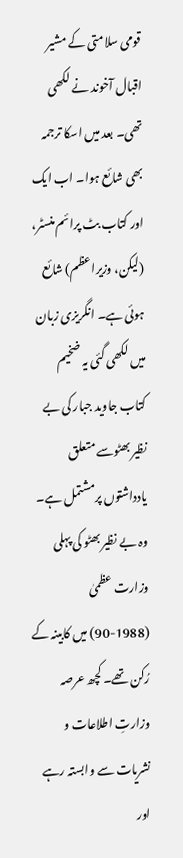قومی سلامتی کے مشیر اقبال آخوند نے لکھی تھی۔ بعد میں اسکا ترجمہ بھی شائع ہوا۔ اب ایک اور کتاب بٹ پرائم منسٹر، (لیکن، وزیراعظم) شائع ہوئی ہے۔ انگریزی زبان میں لکھی گئی یہ ضخیم کتاب جاوید جبار کی بے نظیر بھٹوسے متعلق یادداشتوں پرمشتمل ہے۔ وہ بے نظیر بھٹو کی پہلی وزارت عظمیٰ (1988-90) میں کابینہ کے رُکن تھے۔ کچھ عرصہ وزارتِ اطلاعات و نشریات سے وابستہ رہے اور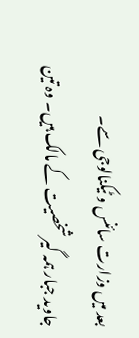بعد میں وزارت سائنس و ٹیکنالوجی سے۔
جاوید جبار ہمہ گیر شخصیت کے مالک ہیں۔ وہ تین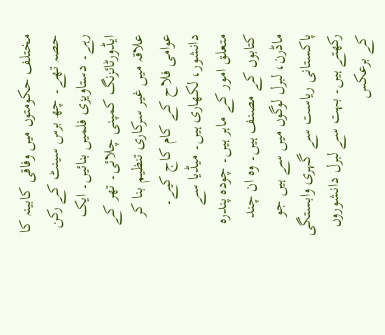مختلف حکومتوں میں وفاقی کابینہ کا حصہ تھے۔ چھ برس سینٹ کے رکن رہے۔ دستاویزی فلمیں بنائیں۔ ایک ایڈورٹائزنگ کمپنی چلائی۔ تھر کے علاقہ میں غیر سرکاری تنظیم بنا کر عوامی فلاح کے کام کاج کیے۔ دانشور، لکھاری ہیں۔ میڈیا سے متعلق امور کے ماہر ہیں۔ چودہ پندرہ کتابوں کے مصنف ہیں۔ وہ ان چند ماڈرن، لبرل لوگوں میں سے ہیں جو پاکستانی ریاست سے گہری وابستگی رکھتے ہیں۔ بہت سے لبرل دانشوروں کے برعکس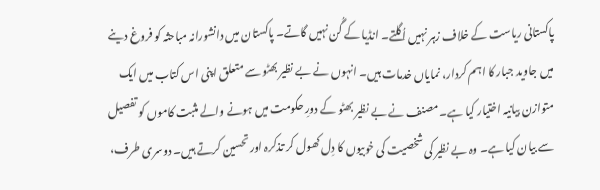پاکستانی ریاست کے خلاف زہر نہیں اُگلتے۔ انڈیا کے گُن نہیں گاتے۔ پاکستان میں دانشورانہ مباحثہ کو فروغ دینے میں جاوید جبار کا اہم کردار، نمایاں خدمات ہیں۔ انہوں نے بے نظیر بھٹو سے متعلق اپنی اس کتاب میں ایک متوازن بیانیہ اختیار کیا ہے۔ مصنف نے بے نظیر بھٹو کے دورِ حکومت میں ہونے والے مثبت کاموں کو تفصیل سے بیان کیا ہے۔ وہ بے نظیر کی شخصیت کی خوبیوں کا دِل کھول کر تذکرہ اور تحسین کرتے ہیں۔ دوسری طرف،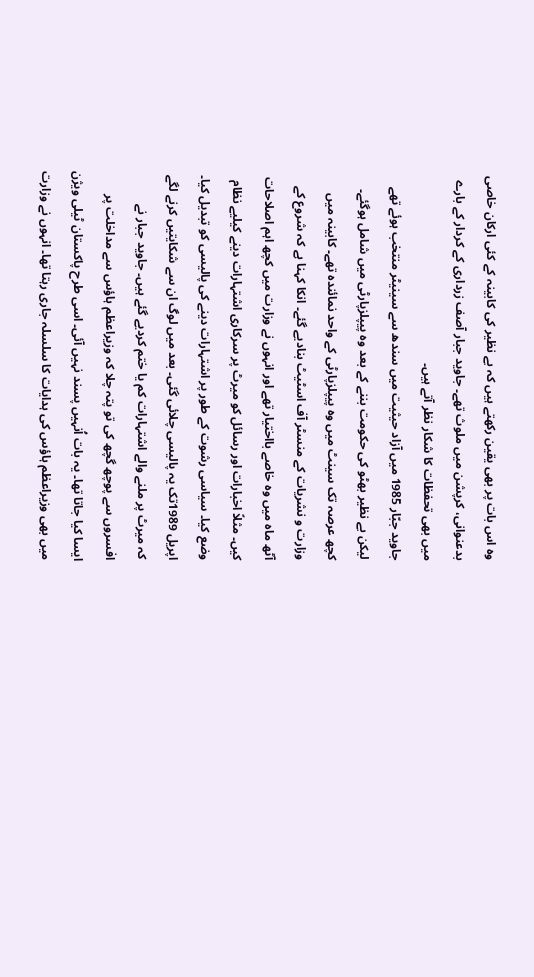وہ اس بات پر بھی یقین رکھتے ہیں کہ بے نظیر کی کابینہ کے کئی ارکان خاصی بدعنوانی، کرپشن میں ملوث تھے۔ جاوید جبار آصف زرداری کے کردار کے بارے میں بھی تحفظات کا شکار نظر آتے ہیں۔
جاوید جبّار 1985 میں آزاد حیثیت میں سندھ سے سینیٹر منتخب ہوئے تھے لیکن بے نظیر بھٹو کی حکومت بننے کے بعد وہ پیپلزپارٹی میں شامل ہوگئے۔ کچھ عرصہ تک سینٹ میں وہ پیپلزپارٹی کے واحد نمائندہ تھے۔ کابینہ میں وزارت و نشریات کے منسٹر آف اسٹیٹ بنادیے گئے۔ انکا کہنا ہے کہ شروع کے آٹھ ماہ میں وہ خاصے بااختیار تھے اور انہوں نے وزارت میں کچھ اہم اصلاحات کیں۔ مثلاً اخبارات اور رسائل کو میرٹ پر سرکاری اشتہارات دینے کیلیے نظام وضع کیا۔ سیاسی رشوت کے طور پر اشتہارات دینے کی پالیسی کو تبدیل کیا۔ اپریل 1989تک یہ پالیسی چلائی گئی۔ بعد میں لوگ ان سے شکایتیں کرنے لگے کہ میرٹ پر ملنے والے اشتہارات کم یا ختم کردیے گئے ہیں۔ جاوید جبار نے افسروں سے پوچھ گچھ کی تو پتہ چلا کہ وزیراعظم ہاؤس سے مداخلت پر ایسا کیا جاتا تھا۔ یہ بات اُنہیں پسند نہیں آئی۔ اسی طرح پاکستان ٹیلی ویژن میں بھی وزیراعظم ہاؤس کی ہدایات کا سلسلہ جاری رہتا تھا۔ انہوں نے وزارت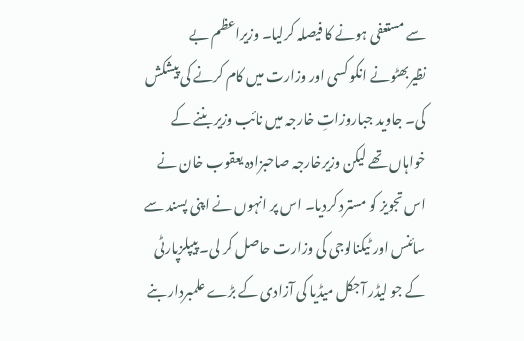سے مستعفی ہونے کا فیصلہ کرلیا۔ وزیراعظم بے نظیربھٹونے انکو کسی اور وزارت میں کام کرنے کی پیشکش کی۔ جاوید جباروزاتِ خارجہ میں نائب وزیر بننے کے خواہاں تھے لیکن وزیرخارجہ صاحبزادہ یعقوب خان نے اس تجویز کو مسترد کردیا۔ اس پر انہوں نے اپنی پسند سے سائنس اور ٹیکنالوجی کی وزارت حاصل کر لی۔ پیپلزپارٹی کے جو لیڈر آجکل میڈیا کی آزادی کے بڑے علمبردار بنے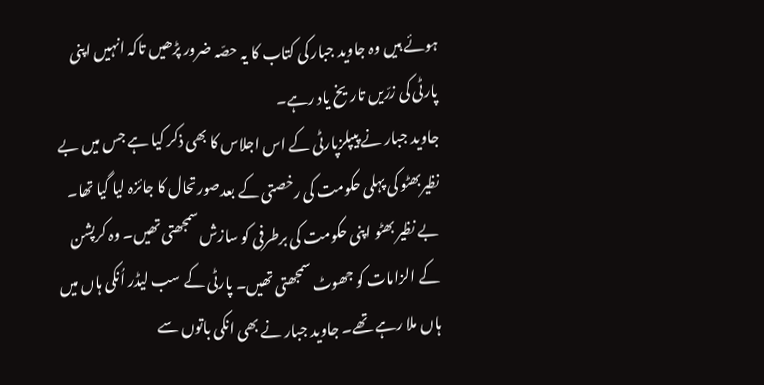ہوئے ہیں وہ جاوید جبار کی کتاب کا یہ حصّہ ضرور پڑھیں تاکہ انہیں اپنی پارٹی کی زرّیں تاریخ یاد رہے۔
جاوید جبار نے پیپلزپارٹی کے اس اجلاس کا بھی ذکر کیا ہے جس میں بے نظیربھٹو کی پہلی حکومت کی رخصتی کے بعدصورتحال کا جائزہ لیا گیا تھا۔ بے نظیر بھٹو اپنی حکومت کی برطرفی کو سازش سمجھتی تھیں۔ وہ کرپشن کے الزامات کو جھوٹ سمجھتی تھیں۔ پارٹی کے سب لیڈر اُنکی ہاں میں ہاں ملا رہے تھے۔ جاوید جبار نے بھی انکی باتوں سے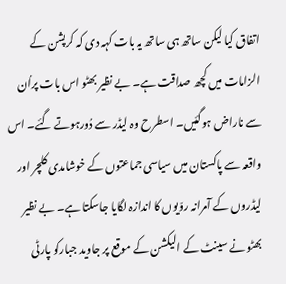اتفاق کیا لیکن ساتھ ہی ساتھ یہ بات کہہ دی کہ کرپشن کے الزامات میں کچھ صداقت ہے۔ بے نظیر بھٹو اس بات پراُن سے ناراض ہوگئیں۔ اسطرح وہ لیڈر سے دُورہوتے گئے۔ اس واقعہ سے پاکستان میں سیاسی جماعتوں کے خوشامدی کلچر اور لیڈروں کے آمرانہ روّیوں کا اندازہ لگایا جاسکتا ہے۔ بے نظیر بھٹو نے سینٹ کے الیکشن کے موقع پر جاوید جبارکو پارٹی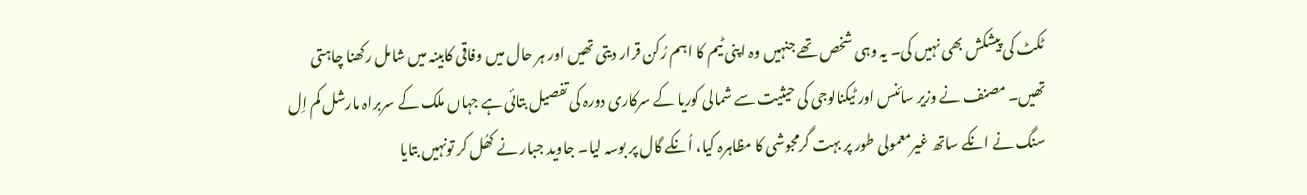ٹکٹ کی پیشکش بھی نہیں کی۔ یہ وہی شخص تھے جنہیں وہ اپنی ٹیم کا اہم رُکن قرار دیتی تھیں اور ہر حال میں وفاقی کابینہ میں شامل رکھنا چاہتی تھیں۔ مصنف نے وزیر سائنس اور ٹیکنالوجی کی حیثیت سے شمالی کوریا کے سرکاری دورہ کی تفصیل بتائی ہے جہاں ملک کے سربراہ مارشل کم اِل سنگ نے انکے ساتھ غیرمعمولی طور پر بہت گرمجوشی کا مظاہرہ کیا، اُنکے گال پر بوسہ لیا۔ جاوید جبار نے کھُل کر تونہیں بتایا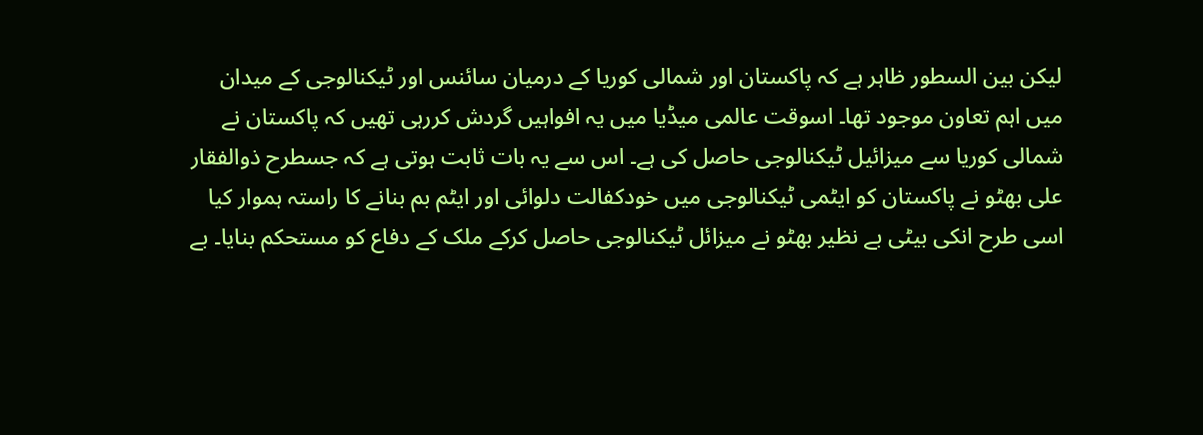لیکن بین السطور ظاہر ہے کہ پاکستان اور شمالی کوریا کے درمیان سائنس اور ٹیکنالوجی کے میدان میں اہم تعاون موجود تھا۔ اسوقت عالمی میڈیا میں یہ افواہیں گردش کررہی تھیں کہ پاکستان نے شمالی کوریا سے میزائیل ٹیکنالوجی حاصل کی ہے۔ اس سے یہ بات ثابت ہوتی ہے کہ جسطرح ذوالفقار علی بھٹو نے پاکستان کو ایٹمی ٹیکنالوجی میں خودکفالت دلوائی اور ایٹم بم بنانے کا راستہ ہموار کیا اسی طرح انکی بیٹی بے نظیر بھٹو نے میزائل ٹیکنالوجی حاصل کرکے ملک کے دفاع کو مستحکم بنایا۔ بے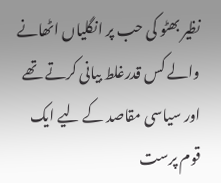نظیر بھٹو کی حب پر انگلیاں اٹھانے والے کس قدرغلط بیانی کرتے تھے اور سیاسی مقاصد کے لیے ایک قوم پرست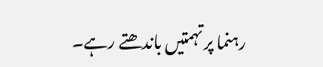رہنما پر تہمتیں باندھتے رہے۔